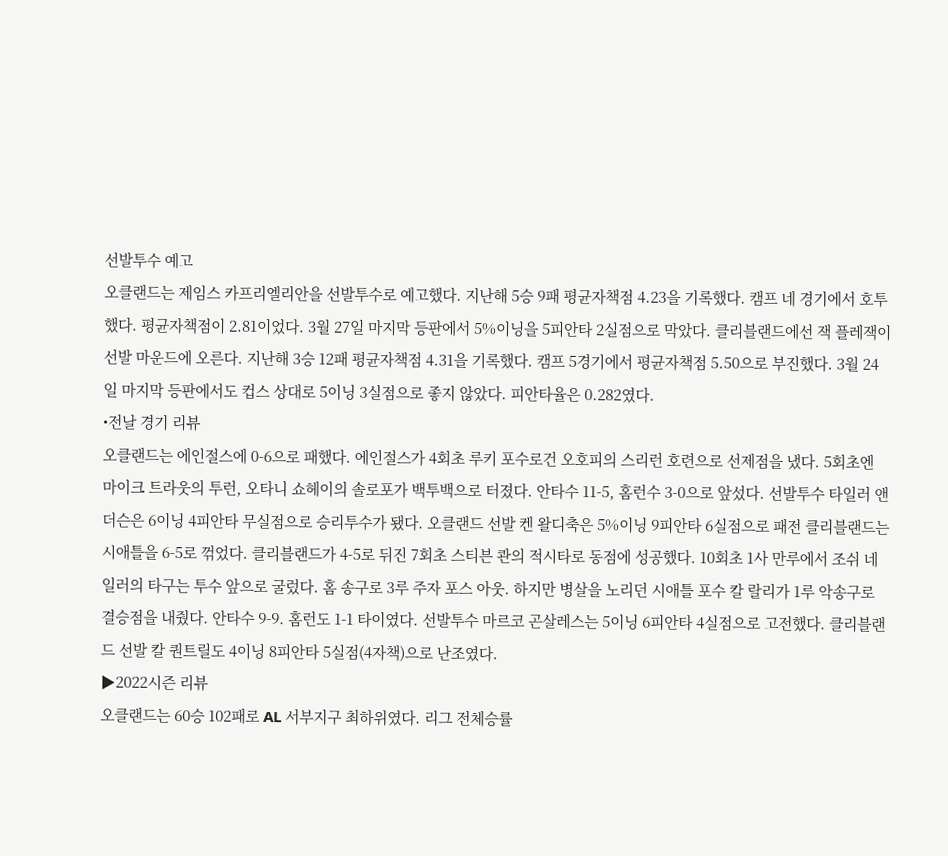선발투수 예고
오클랜드는 제임스 카프리엘리안을 선발투수로 예고했다. 지난해 5승 9패 평균자책점 4.23을 기록했다. 캠프 네 경기에서 호투했다. 평균자책점이 2.81이었다. 3월 27일 마지막 등판에서 5%이닝을 5피안타 2실점으로 막았다. 클리블랜드에선 잭 플레잭이 선발 마운드에 오른다. 지난해 3승 12패 평균자책점 4.31을 기록했다. 캠프 5경기에서 평균자책점 5.50으로 부진했다. 3월 24일 마지막 등판에서도 컵스 상대로 5이닝 3실점으로 좋지 않았다. 피안타율은 0.282였다.
•전날 경기 리뷰
오클랜드는 에인절스에 0-6으로 패했다. 에인절스가 4회초 루키 포수로건 오호피의 스리런 호련으로 선제점을 냈다. 5회초엔 마이크 트라웃의 투런, 오타니 쇼헤이의 솔로포가 백투백으로 터졌다. 안타수 11-5, 홈런수 3-0으로 앞섰다. 선발투수 타일러 앤더슨은 6이닝 4피안타 무실점으로 승리투수가 됐다. 오클랜드 선발 켄 왈디축은 5%이닝 9피안타 6실점으로 패전 클리블랜드는 시애틀을 6-5로 꺾었다. 클리블랜드가 4-5로 뒤진 7회초 스티븐 콴의 적시타로 동점에 성공했다. 10회초 1사 만루에서 조쉬 네일러의 타구는 투수 앞으로 굴렀다. 홈 송구로 3루 주자 포스 아웃. 하지만 병살을 노리던 시애틀 포수 칼 랄리가 1루 악송구로 결승점을 내줬다. 안타수 9-9. 홈런도 1-1 타이였다. 선발투수 마르코 곤살레스는 5이닝 6피안타 4실점으로 고전했다. 클리블랜드 선발 칼 퀀트릴도 4이닝 8피안타 5실점(4자책)으로 난조였다.
▶2022시즌 리뷰
오클랜드는 60승 102패로 AL 서부지구 최하위였다. 리그 전체승률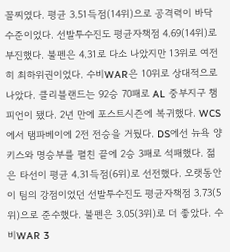꼴찌였다. 평균 3.51득점(14위)으로 공격력이 바닥 수준이었다. 선발투수진도 평균자책점 4.69(14위)로 부진했다. 불펜은 4.31로 다소 나았지만 13위로 여전히 최하위권이었다. 수비WAR은 10위로 상대적으로 나았다. 클리블랜드는 92승 70패로 AL 중부지구 챔피언이 됐다. 2년 만에 포스트시즌에 복귀했다. WCS에서 탬파베이에 2전 전승을 거뒀다. DS에선 뉴욕 양키스와 명승부를 펼친 끝에 2승 3패로 석패했다. 젊은 타선이 평균 4.31득점(6위)로 선전했다. 오랫동안 이 팀의 강점이었던 선발투수진도 평균자책점 3.73(5위)으로 준수했다. 불펜은 3.05(3위)로 더 좋았다. 수비WAR 3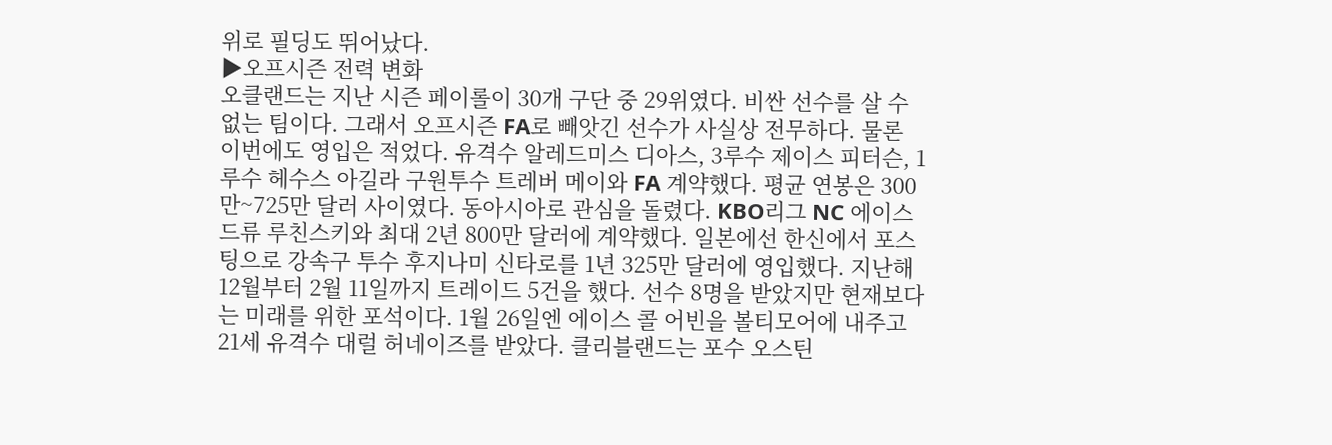위로 필딩도 뛰어났다.
▶오프시즌 전력 변화
오클랜드는 지난 시즌 페이롤이 30개 구단 중 29위였다. 비싼 선수를 살 수 없는 팀이다. 그래서 오프시즌 FA로 빼앗긴 선수가 사실상 전무하다. 물론 이번에도 영입은 적었다. 유격수 알레드미스 디아스, 3루수 제이스 피터슨, 1루수 헤수스 아길라 구원투수 트레버 메이와 FA 계약했다. 평균 연봉은 300만~725만 달러 사이였다. 동아시아로 관심을 돌렸다. KBO리그 NC 에이스 드류 루친스키와 최대 2년 800만 달러에 계약했다. 일본에선 한신에서 포스팅으로 강속구 투수 후지나미 신타로를 1년 325만 달러에 영입했다. 지난해 12월부터 2월 11일까지 트레이드 5건을 했다. 선수 8명을 받았지만 현재보다는 미래를 위한 포석이다. 1월 26일엔 에이스 콜 어빈을 볼티모어에 내주고 21세 유격수 대럴 허네이즈를 받았다. 클리블랜드는 포수 오스틴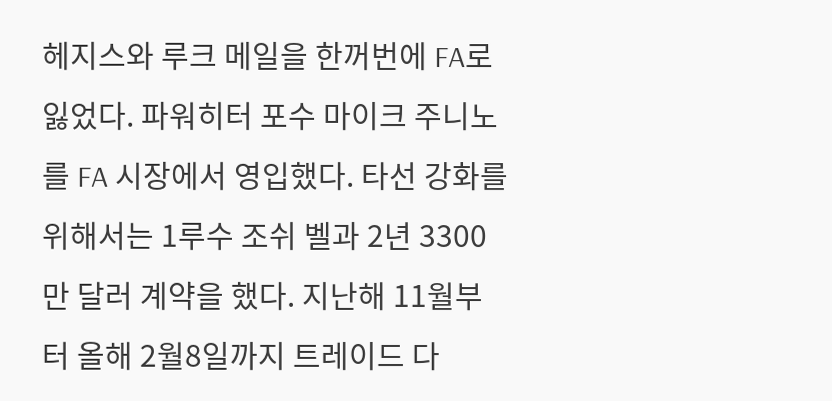헤지스와 루크 메일을 한꺼번에 FA로 잃었다. 파워히터 포수 마이크 주니노를 FA 시장에서 영입했다. 타선 강화를 위해서는 1루수 조쉬 벨과 2년 3300만 달러 계약을 했다. 지난해 11월부터 올해 2월8일까지 트레이드 다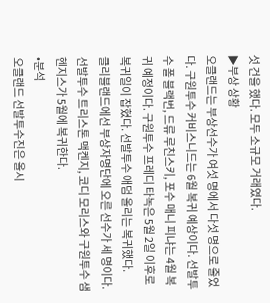섯 건을 했다. 모두 소규모 거래였다.
▶부상 상황
오클랜드는 부상선수가 여섯 명에서 다섯 명으로 줄었다. 구원투수 커비스니드는 6월 복귀 예상이다. 선발투수 폴 블랙번, 드류 루친스키, 포수 매니 피냐는 4월 복귀 예정이다. 구원투수 프레디 타녹은 5월 2일 이후로 복귀일이 잡혔다. 선발투수 애덤 올리는 복귀했다.
클리블랜드에선 부상자명단에 오른 선수가 세 명이다. 선발투수 트리스톤 맥켄지, 코디 모리스와 구원투수 샘 헨지스가 5월에 복귀한다.
•분석
오클랜드 선발투수진은 올시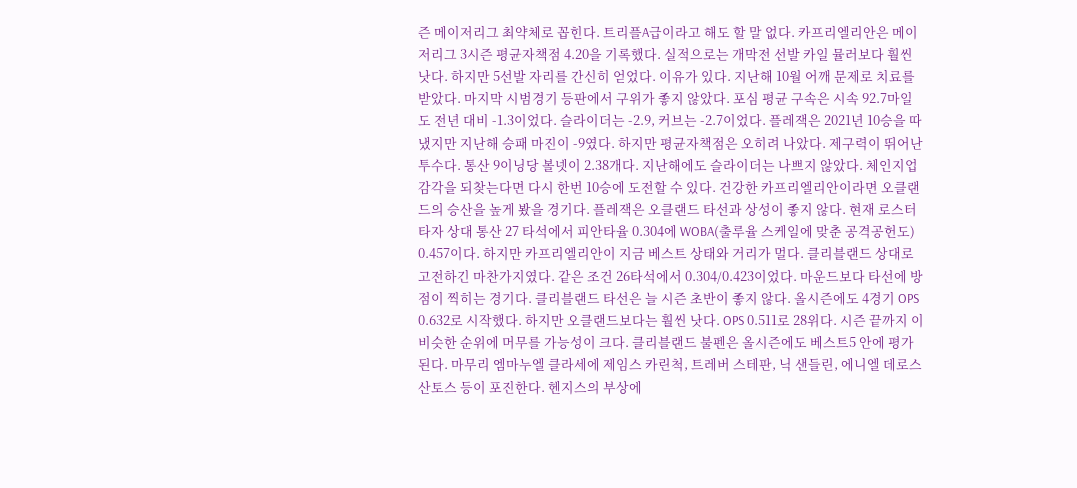즌 메이저리그 최약체로 꼽힌다. 트리플A급이라고 해도 할 말 없다. 카프리엘리안은 메이저리그 3시즌 평균자책점 4.20을 기록했다. 실적으로는 개막전 선발 카일 뮬러보다 훨씬 낫다. 하지만 5선발 자리를 간신히 얻었다. 이유가 있다. 지난해 10월 어깨 문제로 치료를 받았다. 마지막 시범경기 등판에서 구위가 좋지 않았다. 포심 평균 구속은 시속 92.7마일도 전년 대비 -1.3이었다. 슬라이더는 -2.9, 커브는 -2.7이었다. 플레잭은 2021년 10승을 따냈지만 지난해 승패 마진이 -9였다. 하지만 평균자책점은 오히려 나았다. 제구력이 뛰어난 투수다. 통산 9이닝당 볼넷이 2.38개다. 지난해에도 슬라이더는 나쁘지 않았다. 체인지업 감각을 되찾는다면 다시 한번 10승에 도전할 수 있다. 건강한 카프리엘리안이라면 오클랜드의 승산을 높게 봤을 경기다. 플레잭은 오클랜드 타선과 상성이 좋지 않다. 현재 로스터 타자 상대 통산 27 타석에서 피안타율 0.304에 WOBA(출루율 스케일에 맞춘 공격공헌도) 0.457이다. 하지만 카프리엘리안이 지금 베스트 상태와 거리가 멀다. 클리블랜드 상대로 고전하긴 마찬가지였다. 같은 조건 26타석에서 0.304/0.423이었다. 마운드보다 타선에 방점이 찍히는 경기다. 클리블랜드 타선은 늘 시즌 초반이 좋지 않다. 올시즌에도 4경기 OPS 0.632로 시작했다. 하지만 오클랜드보다는 훨씬 낫다. OPS 0.511로 28위다. 시즌 끝까지 이 비슷한 순위에 머무를 가능성이 크다. 클리블랜드 불펜은 올시즌에도 베스트5 안에 평가된다. 마무리 엠마누엘 클라세에 제임스 카린척, 트레버 스테판, 닉 샌들린, 에니엘 데로스산토스 등이 포진한다. 헨지스의 부상에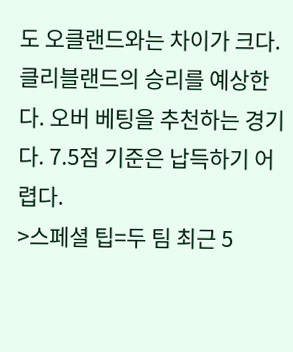도 오클랜드와는 차이가 크다. 클리블랜드의 승리를 예상한다. 오버 베팅을 추천하는 경기다. 7.5점 기준은 납득하기 어렵다.
>스페셜 팁=두 팀 최근 5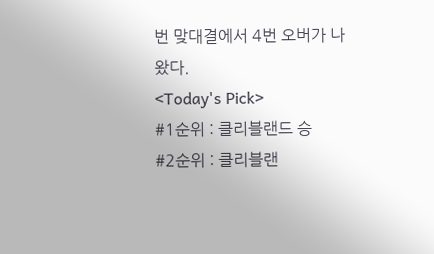번 맞대결에서 4번 오버가 나왔다.
<Today's Pick>
#1순위 : 클리블랜드 승
#2순위 : 클리블랜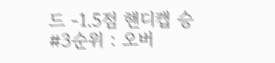드 -1.5점 핸디캡 승
#3순위 : 오버